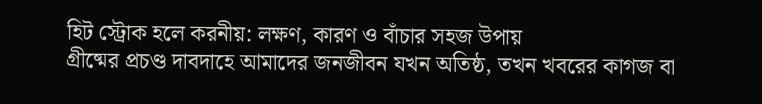হিট স্ট্রোক হলে করনীয়: লক্ষণ, কারণ ও বাঁচার সহজ উপায়
গ্রীষ্মের প্রচণ্ড দাবদাহে আমাদের জনজীবন যখন অতিষ্ঠ, তখন খবরের কাগজ বা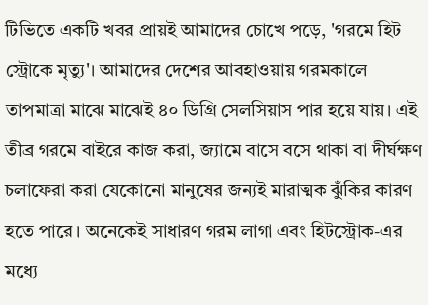টিভিতে একটি খবর প্রায়ই আমাদের চোখে পড়ে, 'গরমে হিট স্ট্রোকে মৃত্যু'। আমাদের দেশের আবহাওয়ায় গরমকালে তাপমাত্রা মাঝে মাঝেই ৪০ ডিগ্রি সেলসিয়াস পার হয়ে যায়। এই তীব্র গরমে বাইরে কাজ করা, জ্যামে বাসে বসে থাকা বা দীর্ঘক্ষণ চলাফেরা করা যেকোনো মানুষের জন্যই মারাত্মক ঝুঁকির কারণ হতে পারে। অনেকেই সাধারণ গরম লাগা এবং হিটস্ট্রোক-এর মধ্যে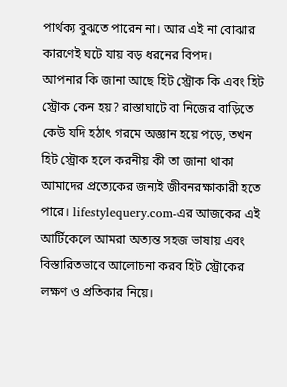পার্থক্য বুঝতে পারেন না। আর এই না বোঝার কারণেই ঘটে যায় বড় ধরনের বিপদ।
আপনার কি জানা আছে হিট স্ট্রোক কি এবং হিট স্ট্রোক কেন হয়? রাস্তাঘাটে বা নিজের বাড়িতে কেউ যদি হঠাৎ গরমে অজ্ঞান হয়ে পড়ে, তখন হিট স্ট্রোক হলে করনীয় কী তা জানা থাকা আমাদের প্রত্যেকের জন্যই জীবনরক্ষাকারী হতে পারে। lifestylequery.com-এর আজকের এই আর্টিকেলে আমরা অত্যন্ত সহজ ভাষায় এবং বিস্তারিতভাবে আলোচনা করব হিট স্ট্রোকের লক্ষণ ও প্রতিকার নিয়ে।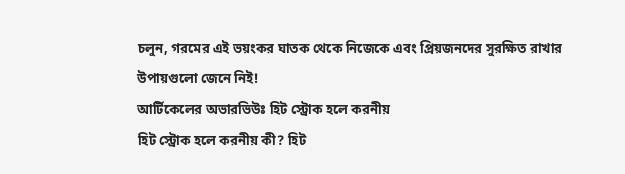চলুন, গরমের এই ভয়ংকর ঘাতক থেকে নিজেকে এবং প্রিয়জনদের সুরক্ষিত রাখার উপায়গুলো জেনে নিই!
আর্টিকেলের অভারভিউঃ হিট স্ট্রোক হলে করনীয়
হিট স্ট্রোক হলে করনীয় কী? হিট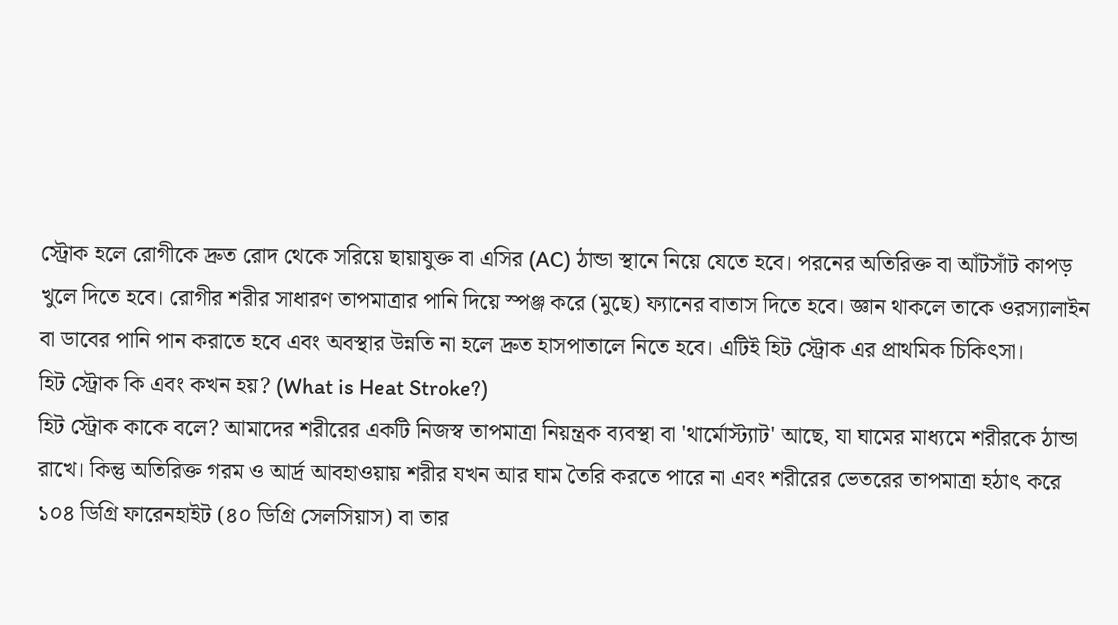স্ট্রোক হলে রোগীকে দ্রুত রোদ থেকে সরিয়ে ছায়াযুক্ত বা এসির (AC) ঠান্ডা স্থানে নিয়ে যেতে হবে। পরনের অতিরিক্ত বা আঁটসাঁট কাপড় খুলে দিতে হবে। রোগীর শরীর সাধারণ তাপমাত্রার পানি দিয়ে স্পঞ্জ করে (মুছে) ফ্যানের বাতাস দিতে হবে। জ্ঞান থাকলে তাকে ওরস্যালাইন বা ডাবের পানি পান করাতে হবে এবং অবস্থার উন্নতি না হলে দ্রুত হাসপাতালে নিতে হবে। এটিই হিট স্ট্রোক এর প্রাথমিক চিকিৎসা।
হিট স্ট্রোক কি এবং কখন হয়? (What is Heat Stroke?)
হিট স্ট্রোক কাকে বলে? আমাদের শরীরের একটি নিজস্ব তাপমাত্রা নিয়ন্ত্রক ব্যবস্থা বা 'থার্মোস্ট্যাট' আছে, যা ঘামের মাধ্যমে শরীরকে ঠান্ডা রাখে। কিন্তু অতিরিক্ত গরম ও আর্দ্র আবহাওয়ায় শরীর যখন আর ঘাম তৈরি করতে পারে না এবং শরীরের ভেতরের তাপমাত্রা হঠাৎ করে ১০৪ ডিগ্রি ফারেনহাইট (৪০ ডিগ্রি সেলসিয়াস) বা তার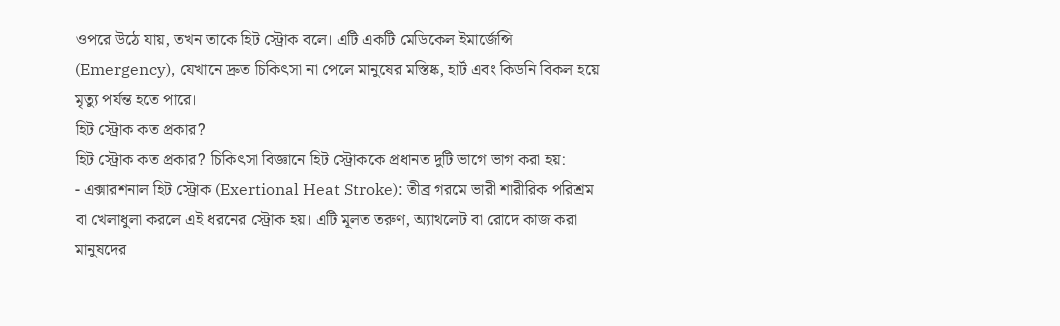ওপরে উঠে যায়, তখন তাকে হিট স্ট্রোক বলে। এটি একটি মেডিকেল ইমার্জেন্সি (Emergency), যেখানে দ্রুত চিকিৎসা না পেলে মানুষের মস্তিষ্ক, হার্ট এবং কিডনি বিকল হয়ে মৃত্যু পর্যন্ত হতে পারে।
হিট স্ট্রোক কত প্রকার?
হিট স্ট্রোক কত প্রকার? চিকিৎসা বিজ্ঞানে হিট স্ট্রোককে প্রধানত দুটি ভাগে ভাগ করা হয়:
- এক্সারশনাল হিট স্ট্রোক (Exertional Heat Stroke): তীব্র গরমে ভারী শারীরিক পরিশ্রম বা খেলাধুলা করলে এই ধরনের স্ট্রোক হয়। এটি মূলত তরুণ, অ্যাথলেট বা রোদে কাজ করা মানুষদের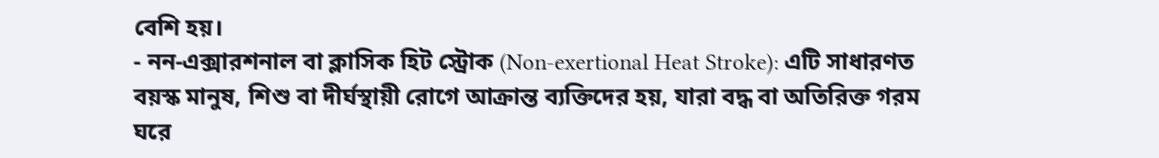বেশি হয়।
- নন-এক্সারশনাল বা ক্লাসিক হিট স্ট্রোক (Non-exertional Heat Stroke): এটি সাধারণত বয়স্ক মানুষ, শিশু বা দীর্ঘস্থায়ী রোগে আক্রান্ত ব্যক্তিদের হয়, যারা বদ্ধ বা অতিরিক্ত গরম ঘরে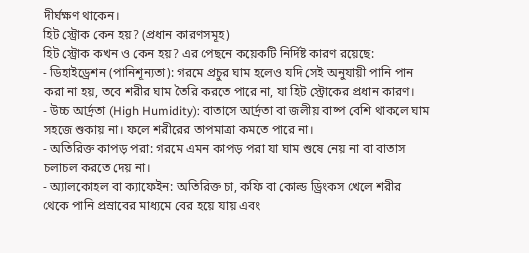দীর্ঘক্ষণ থাকেন।
হিট স্ট্রোক কেন হয়? (প্রধান কারণসমূহ)
হিট স্ট্রোক কখন ও কেন হয়? এর পেছনে কয়েকটি নির্দিষ্ট কারণ রয়েছে:
- ডিহাইড্রেশন (পানিশূন্যতা): গরমে প্রচুর ঘাম হলেও যদি সেই অনুযায়ী পানি পান করা না হয়, তবে শরীর ঘাম তৈরি করতে পারে না, যা হিট স্ট্রোকের প্রধান কারণ।
- উচ্চ আর্দ্রতা (High Humidity): বাতাসে আর্দ্রতা বা জলীয় বাষ্প বেশি থাকলে ঘাম সহজে শুকায় না। ফলে শরীরের তাপমাত্রা কমতে পারে না।
- অতিরিক্ত কাপড় পরা: গরমে এমন কাপড় পরা যা ঘাম শুষে নেয় না বা বাতাস চলাচল করতে দেয় না।
- অ্যালকোহল বা ক্যাফেইন: অতিরিক্ত চা, কফি বা কোল্ড ড্রিংকস খেলে শরীর থেকে পানি প্রস্রাবের মাধ্যমে বের হয়ে যায় এবং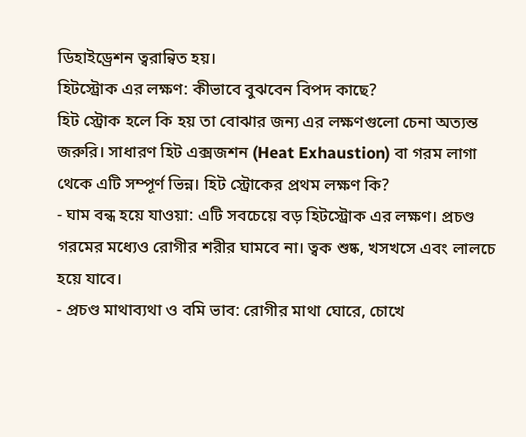ডিহাইড্রেশন ত্বরান্বিত হয়।
হিটস্ট্রোক এর লক্ষণ: কীভাবে বুঝবেন বিপদ কাছে?
হিট স্ট্রোক হলে কি হয় তা বোঝার জন্য এর লক্ষণগুলো চেনা অত্যন্ত জরুরি। সাধারণ হিট এক্সজশন (Heat Exhaustion) বা গরম লাগা থেকে এটি সম্পূর্ণ ভিন্ন। হিট স্ট্রোকের প্রথম লক্ষণ কি?
- ঘাম বন্ধ হয়ে যাওয়া: এটি সবচেয়ে বড় হিটস্ট্রোক এর লক্ষণ। প্রচণ্ড গরমের মধ্যেও রোগীর শরীর ঘামবে না। ত্বক শুষ্ক, খসখসে এবং লালচে হয়ে যাবে।
- প্রচণ্ড মাথাব্যথা ও বমি ভাব: রোগীর মাথা ঘোরে, চোখে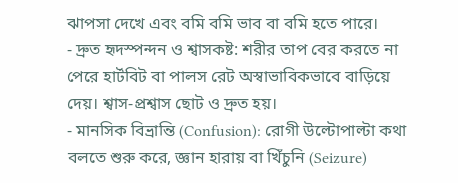ঝাপসা দেখে এবং বমি বমি ভাব বা বমি হতে পারে।
- দ্রুত হৃদস্পন্দন ও শ্বাসকষ্ট: শরীর তাপ বের করতে না পেরে হার্টবিট বা পালস রেট অস্বাভাবিকভাবে বাড়িয়ে দেয়। শ্বাস-প্রশ্বাস ছোট ও দ্রুত হয়।
- মানসিক বিভ্রান্তি (Confusion): রোগী উল্টোপাল্টা কথা বলতে শুরু করে, জ্ঞান হারায় বা খিঁচুনি (Seizure)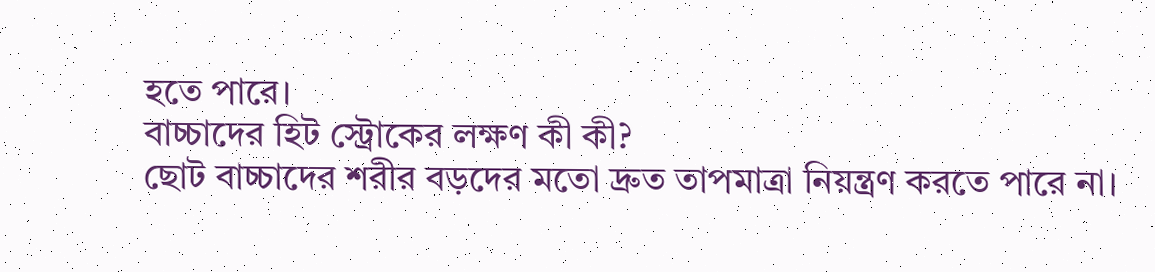হতে পারে।
বাচ্চাদের হিট স্ট্রোকের লক্ষণ কী কী?
ছোট বাচ্চাদের শরীর বড়দের মতো দ্রুত তাপমাত্রা নিয়ন্ত্রণ করতে পারে না।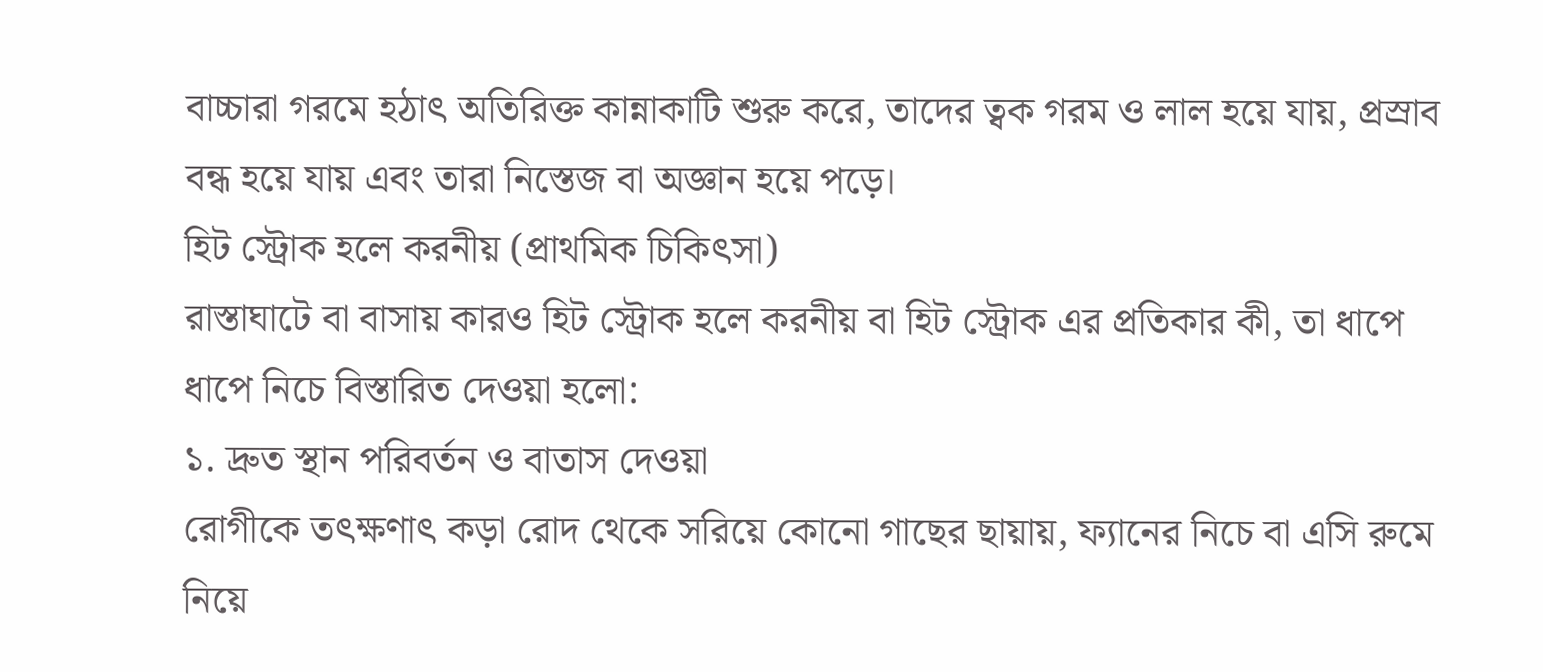বাচ্চারা গরমে হঠাৎ অতিরিক্ত কান্নাকাটি শুরু করে, তাদের ত্বক গরম ও লাল হয়ে যায়, প্রস্রাব বন্ধ হয়ে যায় এবং তারা নিস্তেজ বা অজ্ঞান হয়ে পড়ে।
হিট স্ট্রোক হলে করনীয় (প্রাথমিক চিকিৎসা)
রাস্তাঘাটে বা বাসায় কারও হিট স্ট্রোক হলে করনীয় বা হিট স্ট্রোক এর প্রতিকার কী, তা ধাপে ধাপে নিচে বিস্তারিত দেওয়া হলো:
১. দ্রুত স্থান পরিবর্তন ও বাতাস দেওয়া
রোগীকে তৎক্ষণাৎ কড়া রোদ থেকে সরিয়ে কোনো গাছের ছায়ায়, ফ্যানের নিচে বা এসি রুমে নিয়ে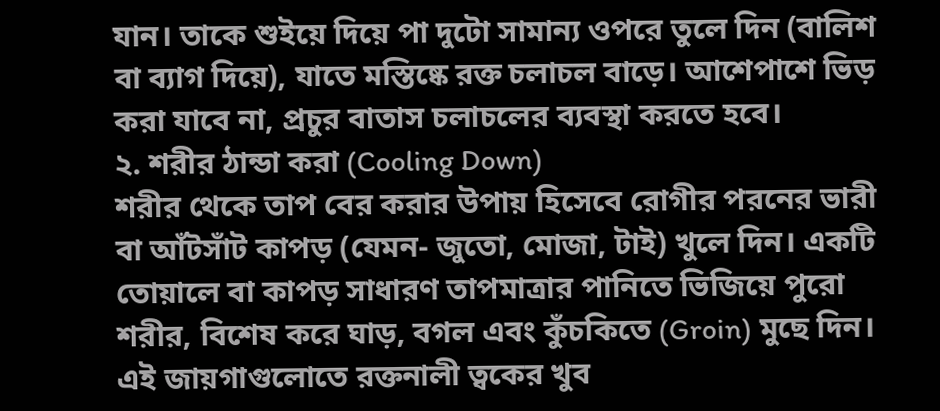যান। তাকে শুইয়ে দিয়ে পা দুটো সামান্য ওপরে তুলে দিন (বালিশ বা ব্যাগ দিয়ে), যাতে মস্তিষ্কে রক্ত চলাচল বাড়ে। আশেপাশে ভিড় করা যাবে না, প্রচুর বাতাস চলাচলের ব্যবস্থা করতে হবে।
২. শরীর ঠান্ডা করা (Cooling Down)
শরীর থেকে তাপ বের করার উপায় হিসেবে রোগীর পরনের ভারী বা আঁটসাঁট কাপড় (যেমন- জুতো, মোজা, টাই) খুলে দিন। একটি তোয়ালে বা কাপড় সাধারণ তাপমাত্রার পানিতে ভিজিয়ে পুরো শরীর, বিশেষ করে ঘাড়, বগল এবং কুঁচকিতে (Groin) মুছে দিন। এই জায়গাগুলোতে রক্তনালী ত্বকের খুব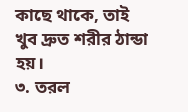কাছে থাকে, তাই খুব দ্রুত শরীর ঠান্ডা হয়।
৩. তরল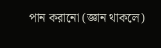পান করানো (জ্ঞান থাকলে)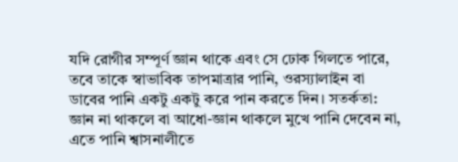যদি রোগীর সম্পূর্ণ জ্ঞান থাকে এবং সে ঢোক গিলতে পারে, তবে তাকে স্বাভাবিক তাপমাত্রার পানি, ওরস্যালাইন বা ডাবের পানি একটু একটু করে পান করতে দিন। সতর্কতা: জ্ঞান না থাকলে বা আধো-জ্ঞান থাকলে মুখে পানি দেবেন না, এতে পানি শ্বাসনালীতে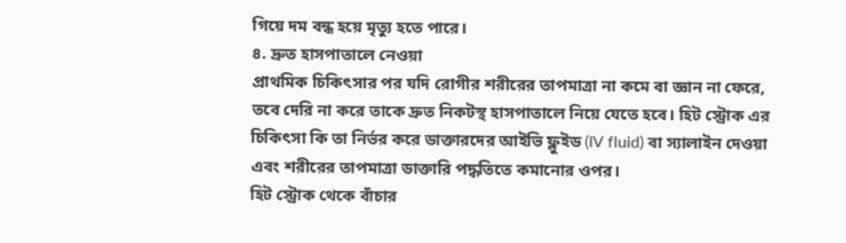গিয়ে দম বন্ধ হয়ে মৃত্যু হতে পারে।
৪. দ্রুত হাসপাতালে নেওয়া
প্রাথমিক চিকিৎসার পর যদি রোগীর শরীরের তাপমাত্রা না কমে বা জ্ঞান না ফেরে, তবে দেরি না করে তাকে দ্রুত নিকটস্থ হাসপাতালে নিয়ে যেতে হবে। হিট স্ট্রোক এর চিকিৎসা কি তা নির্ভর করে ডাক্তারদের আইভি ফ্লুইড (IV fluid) বা স্যালাইন দেওয়া এবং শরীরের তাপমাত্রা ডাক্তারি পদ্ধতিতে কমানোর ওপর।
হিট স্ট্রোক থেকে বাঁচার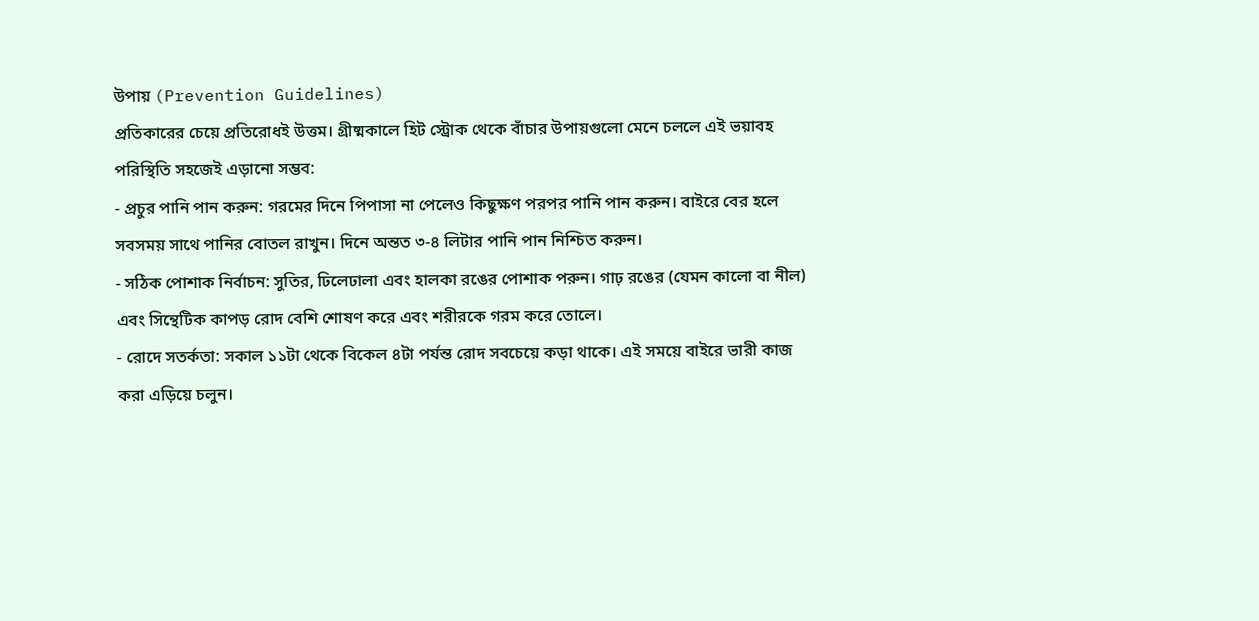উপায় (Prevention Guidelines)
প্রতিকারের চেয়ে প্রতিরোধই উত্তম। গ্রীষ্মকালে হিট স্ট্রোক থেকে বাঁচার উপায়গুলো মেনে চললে এই ভয়াবহ পরিস্থিতি সহজেই এড়ানো সম্ভব:
- প্রচুর পানি পান করুন: গরমের দিনে পিপাসা না পেলেও কিছুক্ষণ পরপর পানি পান করুন। বাইরে বের হলে সবসময় সাথে পানির বোতল রাখুন। দিনে অন্তত ৩-৪ লিটার পানি পান নিশ্চিত করুন।
- সঠিক পোশাক নির্বাচন: সুতির, ঢিলেঢালা এবং হালকা রঙের পোশাক পরুন। গাঢ় রঙের (যেমন কালো বা নীল) এবং সিন্থেটিক কাপড় রোদ বেশি শোষণ করে এবং শরীরকে গরম করে তোলে।
- রোদে সতর্কতা: সকাল ১১টা থেকে বিকেল ৪টা পর্যন্ত রোদ সবচেয়ে কড়া থাকে। এই সময়ে বাইরে ভারী কাজ করা এড়িয়ে চলুন।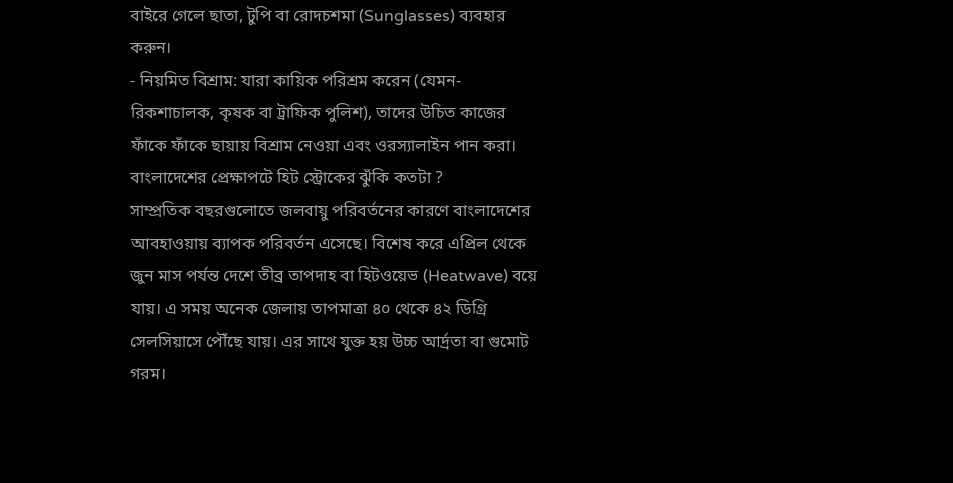বাইরে গেলে ছাতা, টুপি বা রোদচশমা (Sunglasses) ব্যবহার করুন।
- নিয়মিত বিশ্রাম: যারা কায়িক পরিশ্রম করেন (যেমন- রিকশাচালক, কৃষক বা ট্রাফিক পুলিশ), তাদের উচিত কাজের ফাঁকে ফাঁকে ছায়ায় বিশ্রাম নেওয়া এবং ওরস্যালাইন পান করা।
বাংলাদেশের প্রেক্ষাপটে হিট স্ট্রোকের ঝুঁকি কতটা ?
সাম্প্রতিক বছরগুলোতে জলবায়ু পরিবর্তনের কারণে বাংলাদেশের আবহাওয়ায় ব্যাপক পরিবর্তন এসেছে। বিশেষ করে এপ্রিল থেকে জুন মাস পর্যন্ত দেশে তীব্র তাপদাহ বা হিটওয়েভ (Heatwave) বয়ে যায়। এ সময় অনেক জেলায় তাপমাত্রা ৪০ থেকে ৪২ ডিগ্রি সেলসিয়াসে পৌঁছে যায়। এর সাথে যুক্ত হয় উচ্চ আর্দ্রতা বা গুমোট গরম।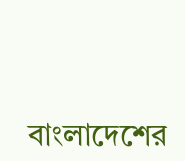বাংলাদেশের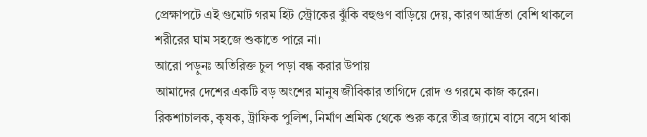প্রেক্ষাপটে এই গুমোট গরম হিট স্ট্রোকের ঝুঁকি বহুগুণ বাড়িয়ে দেয়, কারণ আর্দ্রতা বেশি থাকলে শরীরের ঘাম সহজে শুকাতে পারে না।
আরো পড়ুনঃ অতিরিক্ত চুল পড়া বন্ধ করার উপায়
আমাদের দেশের একটি বড় অংশের মানুষ জীবিকার তাগিদে রোদ ও গরমে কাজ করেন। রিকশাচালক, কৃষক, ট্রাফিক পুলিশ, নির্মাণ শ্রমিক থেকে শুরু করে তীব্র জ্যামে বাসে বসে থাকা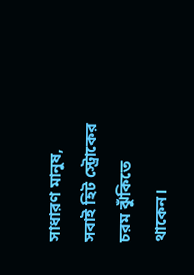সাধারণ মানুষ, সবাই হিট স্ট্রোকের চরম ঝুঁকিতে থাকেন।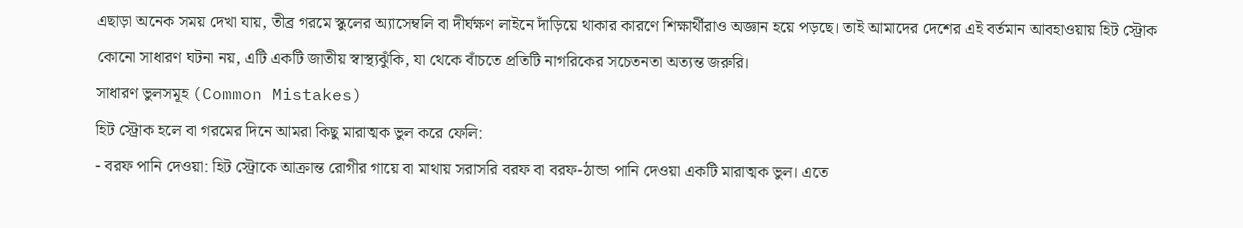এছাড়া অনেক সময় দেখা যায়, তীব্র গরমে স্কুলের অ্যাসেম্বলি বা দীর্ঘক্ষণ লাইনে দাঁড়িয়ে থাকার কারণে শিক্ষার্থীরাও অজ্ঞান হয়ে পড়ছে। তাই আমাদের দেশের এই বর্তমান আবহাওয়ায় হিট স্ট্রোক কোনো সাধারণ ঘটনা নয়, এটি একটি জাতীয় স্বাস্থ্যঝুঁকি, যা থেকে বাঁচতে প্রতিটি নাগরিকের সচেতনতা অত্যন্ত জরুরি।
সাধারণ ভুলসমূহ (Common Mistakes)
হিট স্ট্রোক হলে বা গরমের দিনে আমরা কিছু মারাত্মক ভুল করে ফেলি:
- বরফ পানি দেওয়া: হিট স্ট্রোকে আক্রান্ত রোগীর গায়ে বা মাথায় সরাসরি বরফ বা বরফ-ঠান্ডা পানি দেওয়া একটি মারাত্মক ভুল। এতে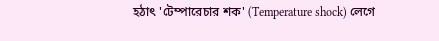হঠাৎ 'টেম্পারেচার শক' (Temperature shock) লেগে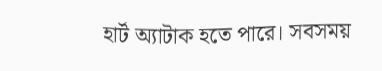হার্ট অ্যাটাক হতে পারে। সবসময়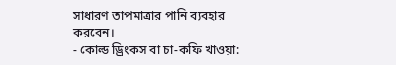সাধারণ তাপমাত্রার পানি ব্যবহার করবেন।
- কোল্ড ড্রিংকস বা চা-কফি খাওয়া: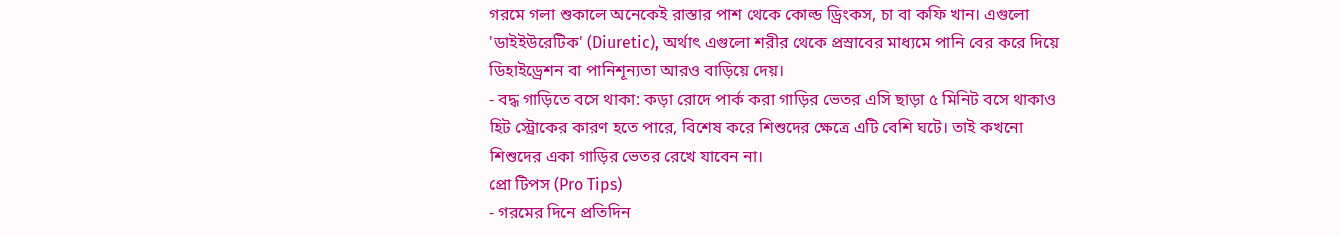গরমে গলা শুকালে অনেকেই রাস্তার পাশ থেকে কোল্ড ড্রিংকস, চা বা কফি খান। এগুলো 'ডাইইউরেটিক' (Diuretic), অর্থাৎ এগুলো শরীর থেকে প্রস্রাবের মাধ্যমে পানি বের করে দিয়ে ডিহাইড্রেশন বা পানিশূন্যতা আরও বাড়িয়ে দেয়।
- বদ্ধ গাড়িতে বসে থাকা: কড়া রোদে পার্ক করা গাড়ির ভেতর এসি ছাড়া ৫ মিনিট বসে থাকাও হিট স্ট্রোকের কারণ হতে পারে, বিশেষ করে শিশুদের ক্ষেত্রে এটি বেশি ঘটে। তাই কখনো শিশুদের একা গাড়ির ভেতর রেখে যাবেন না।
প্রো টিপস (Pro Tips)
- গরমের দিনে প্রতিদিন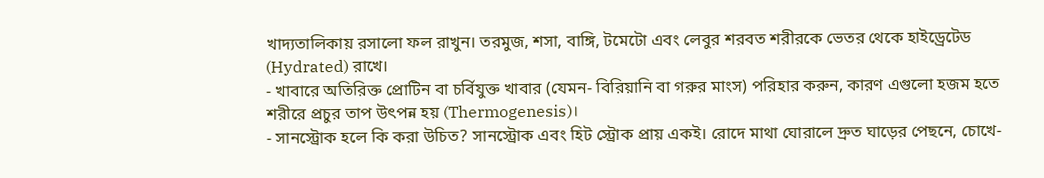খাদ্যতালিকায় রসালো ফল রাখুন। তরমুজ, শসা, বাঙ্গি, টমেটো এবং লেবুর শরবত শরীরকে ভেতর থেকে হাইড্রেটেড (Hydrated) রাখে।
- খাবারে অতিরিক্ত প্রোটিন বা চর্বিযুক্ত খাবার (যেমন- বিরিয়ানি বা গরুর মাংস) পরিহার করুন, কারণ এগুলো হজম হতে শরীরে প্রচুর তাপ উৎপন্ন হয় (Thermogenesis)।
- সানস্ট্রোক হলে কি করা উচিত? সানস্ট্রোক এবং হিট স্ট্রোক প্রায় একই। রোদে মাথা ঘোরালে দ্রুত ঘাড়ের পেছনে, চোখে-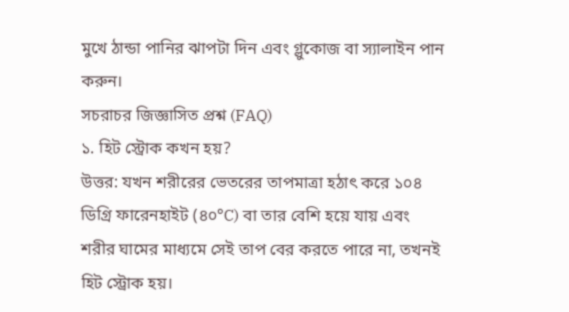মুখে ঠান্ডা পানির ঝাপটা দিন এবং গ্লুকোজ বা স্যালাইন পান করুন।
সচরাচর জিজ্ঞাসিত প্রশ্ন (FAQ)
১. হিট স্ট্রোক কখন হয়?
উত্তর: যখন শরীরের ভেতরের তাপমাত্রা হঠাৎ করে ১০৪ ডিগ্রি ফারেনহাইট (৪০°C) বা তার বেশি হয়ে যায় এবং শরীর ঘামের মাধ্যমে সেই তাপ বের করতে পারে না, তখনই হিট স্ট্রোক হয়।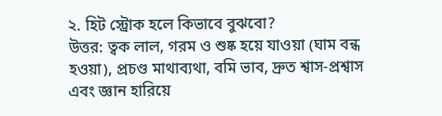২. হিট স্ট্রোক হলে কিভাবে বুঝবো?
উত্তর: ত্বক লাল, গরম ও শুষ্ক হয়ে যাওয়া (ঘাম বন্ধ হওয়া), প্রচণ্ড মাথাব্যথা, বমি ভাব, দ্রুত শ্বাস-প্রশ্বাস এবং জ্ঞান হারিয়ে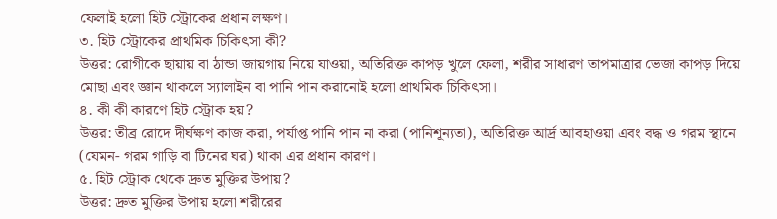ফেলাই হলো হিট স্ট্রোকের প্রধান লক্ষণ।
৩. হিট স্ট্রোকের প্রাথমিক চিকিৎসা কী?
উত্তর: রোগীকে ছায়ায় বা ঠান্ডা জায়গায় নিয়ে যাওয়া, অতিরিক্ত কাপড় খুলে ফেলা, শরীর সাধারণ তাপমাত্রার ভেজা কাপড় দিয়ে মোছা এবং জ্ঞান থাকলে স্যালাইন বা পানি পান করানোই হলো প্রাথমিক চিকিৎসা।
৪. কী কী কারণে হিট স্ট্রোক হয়?
উত্তর: তীব্র রোদে দীর্ঘক্ষণ কাজ করা, পর্যাপ্ত পানি পান না করা (পানিশূন্যতা), অতিরিক্ত আর্দ্র আবহাওয়া এবং বদ্ধ ও গরম স্থানে (যেমন- গরম গাড়ি বা টিনের ঘর) থাকা এর প্রধান কারণ।
৫. হিট স্ট্রোক থেকে দ্রুত মুক্তির উপায়?
উত্তর: দ্রুত মুক্তির উপায় হলো শরীরের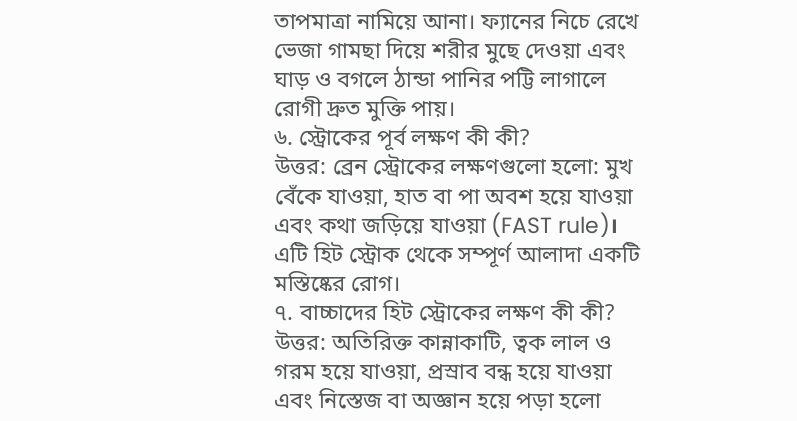তাপমাত্রা নামিয়ে আনা। ফ্যানের নিচে রেখে ভেজা গামছা দিয়ে শরীর মুছে দেওয়া এবং ঘাড় ও বগলে ঠান্ডা পানির পট্টি লাগালে রোগী দ্রুত মুক্তি পায়।
৬. স্ট্রোকের পূর্ব লক্ষণ কী কী?
উত্তর: ব্রেন স্ট্রোকের লক্ষণগুলো হলো: মুখ বেঁকে যাওয়া, হাত বা পা অবশ হয়ে যাওয়া এবং কথা জড়িয়ে যাওয়া (FAST rule)। এটি হিট স্ট্রোক থেকে সম্পূর্ণ আলাদা একটি মস্তিষ্কের রোগ।
৭. বাচ্চাদের হিট স্ট্রোকের লক্ষণ কী কী?
উত্তর: অতিরিক্ত কান্নাকাটি, ত্বক লাল ও গরম হয়ে যাওয়া, প্রস্রাব বন্ধ হয়ে যাওয়া এবং নিস্তেজ বা অজ্ঞান হয়ে পড়া হলো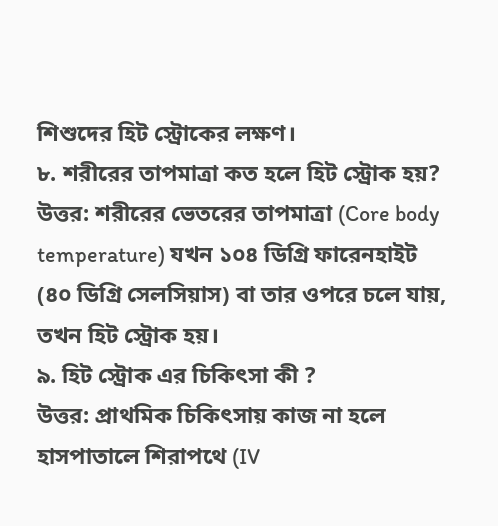শিশুদের হিট স্ট্রোকের লক্ষণ।
৮. শরীরের তাপমাত্রা কত হলে হিট স্ট্রোক হয়?
উত্তর: শরীরের ভেতরের তাপমাত্রা (Core body temperature) যখন ১০৪ ডিগ্রি ফারেনহাইট (৪০ ডিগ্রি সেলসিয়াস) বা তার ওপরে চলে যায়, তখন হিট স্ট্রোক হয়।
৯. হিট স্ট্রোক এর চিকিৎসা কী ?
উত্তর: প্রাথমিক চিকিৎসায় কাজ না হলে হাসপাতালে শিরাপথে (IV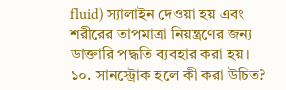fluid) স্যালাইন দেওয়া হয় এবং শরীরের তাপমাত্রা নিয়ন্ত্রণের জন্য ডাক্তারি পদ্ধতি ব্যবহার করা হয়।
১০. সানস্ট্রোক হলে কী করা উচিত?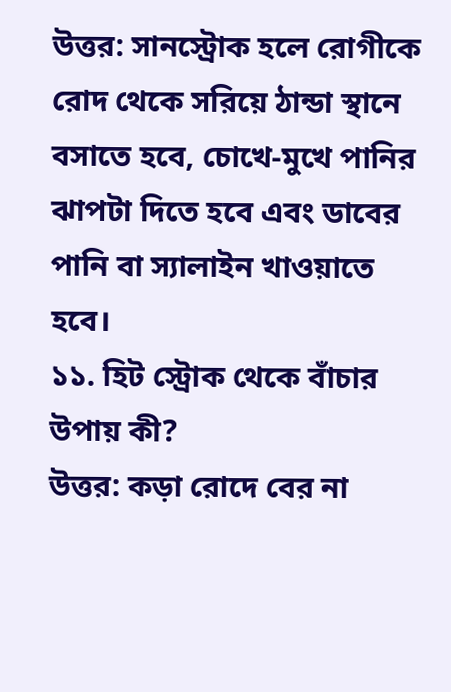উত্তর: সানস্ট্রোক হলে রোগীকে রোদ থেকে সরিয়ে ঠান্ডা স্থানে বসাতে হবে, চোখে-মুখে পানির ঝাপটা দিতে হবে এবং ডাবের পানি বা স্যালাইন খাওয়াতে হবে।
১১. হিট স্ট্রোক থেকে বাঁচার উপায় কী?
উত্তর: কড়া রোদে বের না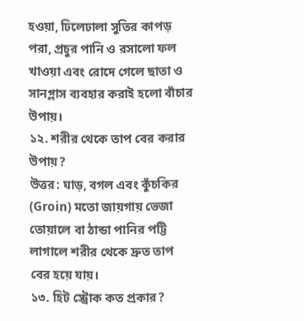হওয়া, ঢিলেঢালা সুতির কাপড় পরা, প্রচুর পানি ও রসালো ফল খাওয়া এবং রোদে গেলে ছাতা ও সানগ্লাস ব্যবহার করাই হলো বাঁচার উপায়।
১২. শরীর থেকে তাপ বের করার উপায়?
উত্তর: ঘাড়, বগল এবং কুঁচকির (Groin) মতো জায়গায় ভেজা তোয়ালে বা ঠান্ডা পানির পট্টি লাগালে শরীর থেকে দ্রুত তাপ বের হয়ে যায়।
১৩. হিট স্ট্রোক কত প্রকার?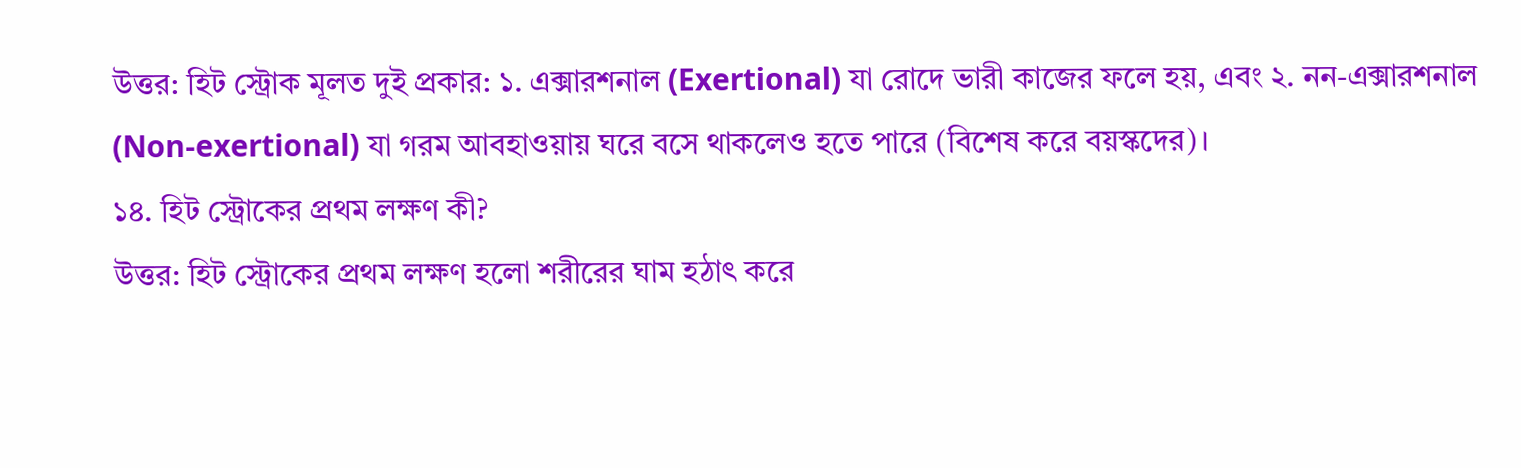উত্তর: হিট স্ট্রোক মূলত দুই প্রকার: ১. এক্সারশনাল (Exertional) যা রোদে ভারী কাজের ফলে হয়, এবং ২. নন-এক্সারশনাল (Non-exertional) যা গরম আবহাওয়ায় ঘরে বসে থাকলেও হতে পারে (বিশেষ করে বয়স্কদের)।
১৪. হিট স্ট্রোকের প্রথম লক্ষণ কী?
উত্তর: হিট স্ট্রোকের প্রথম লক্ষণ হলো শরীরের ঘাম হঠাৎ করে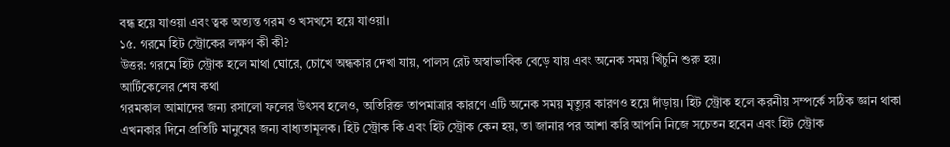বন্ধ হয়ে যাওয়া এবং ত্বক অত্যন্ত গরম ও খসখসে হয়ে যাওয়া।
১৫. গরমে হিট স্ট্রোকের লক্ষণ কী কী?
উত্তর: গরমে হিট স্ট্রোক হলে মাথা ঘোরে, চোখে অন্ধকার দেখা যায়, পালস রেট অস্বাভাবিক বেড়ে যায় এবং অনেক সময় খিঁচুনি শুরু হয়।
আর্টিকেলের শেষ কথা
গরমকাল আমাদের জন্য রসালো ফলের উৎসব হলেও, অতিরিক্ত তাপমাত্রার কারণে এটি অনেক সময় মৃত্যুর কারণও হয়ে দাঁড়ায়। হিট স্ট্রোক হলে করনীয় সম্পর্কে সঠিক জ্ঞান থাকা এখনকার দিনে প্রতিটি মানুষের জন্য বাধ্যতামূলক। হিট স্ট্রোক কি এবং হিট স্ট্রোক কেন হয়, তা জানার পর আশা করি আপনি নিজে সচেতন হবেন এবং হিট স্ট্রোক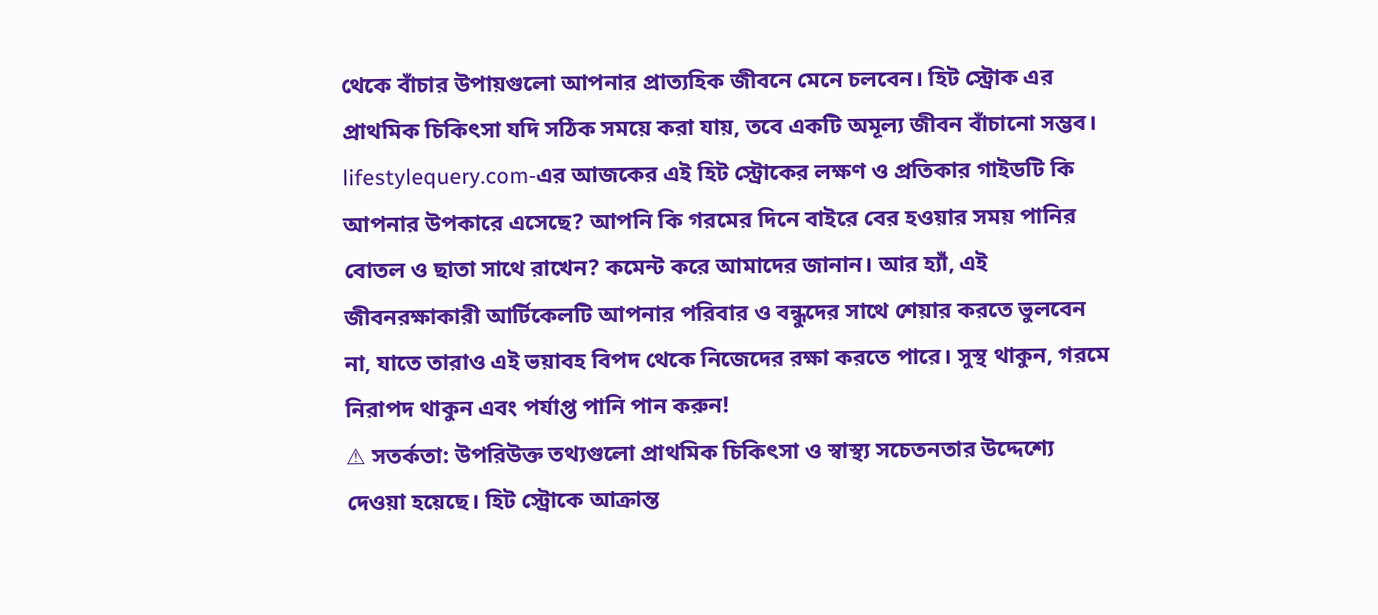থেকে বাঁচার উপায়গুলো আপনার প্রাত্যহিক জীবনে মেনে চলবেন। হিট স্ট্রোক এর প্রাথমিক চিকিৎসা যদি সঠিক সময়ে করা যায়, তবে একটি অমূল্য জীবন বাঁচানো সম্ভব।
lifestylequery.com-এর আজকের এই হিট স্ট্রোকের লক্ষণ ও প্রতিকার গাইডটি কি আপনার উপকারে এসেছে? আপনি কি গরমের দিনে বাইরে বের হওয়ার সময় পানির বোতল ও ছাতা সাথে রাখেন? কমেন্ট করে আমাদের জানান। আর হ্যাঁ, এই জীবনরক্ষাকারী আর্টিকেলটি আপনার পরিবার ও বন্ধুদের সাথে শেয়ার করতে ভুলবেন না, যাতে তারাও এই ভয়াবহ বিপদ থেকে নিজেদের রক্ষা করতে পারে। সুস্থ থাকুন, গরমে নিরাপদ থাকুন এবং পর্যাপ্ত পানি পান করুন!
⚠ সতর্কতা: উপরিউক্ত তথ্যগুলো প্রাথমিক চিকিৎসা ও স্বাস্থ্য সচেতনতার উদ্দেশ্যে দেওয়া হয়েছে। হিট স্ট্রোকে আক্রান্ত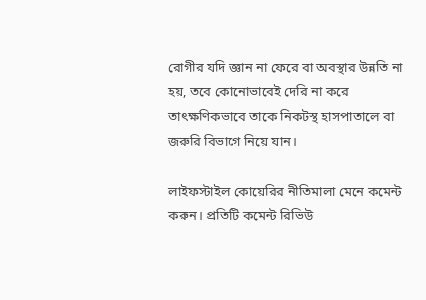রোগীর যদি জ্ঞান না ফেরে বা অবস্থার উন্নতি না হয়, তবে কোনোভাবেই দেরি না করে তাৎক্ষণিকভাবে তাকে নিকটস্থ হাসপাতালে বা জরুরি বিভাগে নিয়ে যান।

লাইফস্টাইল কোয়েরির নীতিমালা মেনে কমেন্ট করুন। প্রতিটি কমেন্ট রিভিউ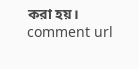করা হয়।
comment url